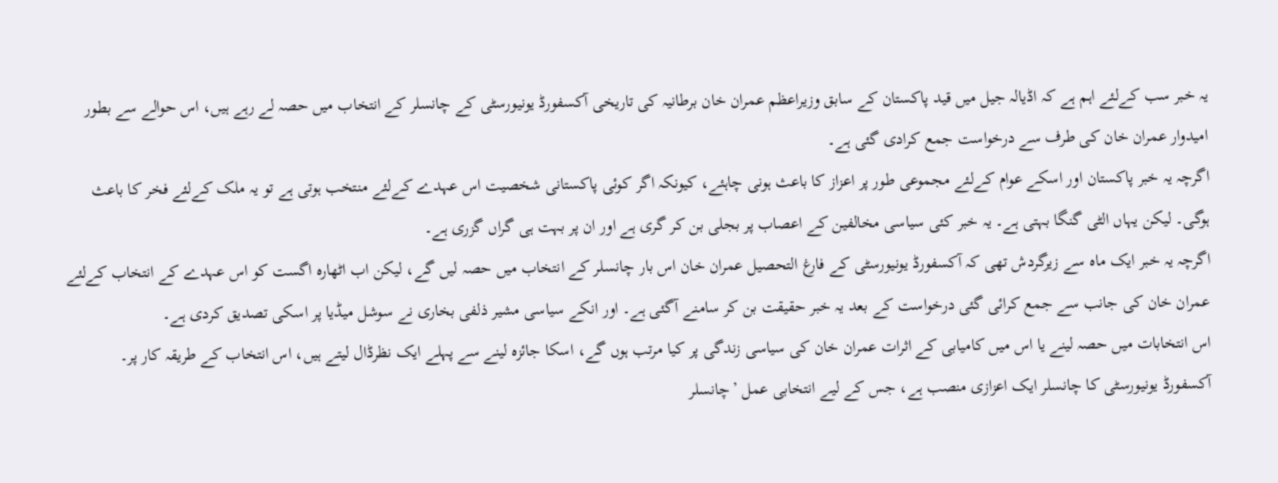یہ خبر سب کےلئے اہم ہے کہ اڈیالہ جیل میں قید پاکستان کے سابق وزیراعظم عمران خان برطانیہ کی تاریخی آکسفورڈ یونیورسٹی کے چانسلر کے انتخاب میں حصہ لے رہے ہیں، اس حوالے سے بطور امیدوار عمران خان کی طرف سے درخواست جمع کرادی گئی ہے۔
اگرچہ یہ خبر پاکستان اور اسکے عوام کےلئے مجموعی طور پر اعزاز کا باعث ہونی چاہئے، کیونکہ اگر کوئی پاکستانی شخصیت اس عہدے کےلئے منتخب ہوتی ہے تو یہ ملک کےلئے فخر کا باعث ہوگی۔ لیکن یہاں الٹی گنگا بہتی ہے۔ یہ خبر کئی سیاسی مخالفین کے اعصاب پر بجلی بن کر گری ہے اور ان پر بہت ہی گراں گزری ہے۔
اگرچہ یہ خبر ایک ماہ سے زیرگردش تھی کہ آکسفورڈ یونیورسٹی کے فارغ التحصیل عمران خان اس بار چانسلر کے انتخاب میں حصہ لیں گے، لیکن اب اٹھارہ اگست کو اس عہدے کے انتخاب کےلئے عمران خان کی جانب سے جمع کرائی گئی درخواست کے بعد یہ خبر حقیقت بن کر سامنے آگئی ہے۔ اور انکے سیاسی مشیر ذلفی بخاری نے سوشل میڈیا پر اسکی تصدیق کردی ہے۔
اس انتخابات میں حصہ لینے یا اس میں کامیابی کے اثرات عمران خان کی سیاسی زندگی پر کیا مرتب ہوں گے، اسکا جائزہ لینے سے پہلے ایک نظرڈال لیتے ہیں، اس انتخاب کے طریقہ کار پر۔
آکسفورڈ یونیورسٹی کا چانسلر ایک اعزازی منصب ہے، جس کے لیے انتخابی عمل ’چانسلر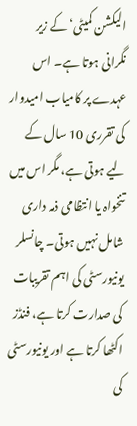الیکشن کمیٹی‘ کے زیر نگرانی ہوتا ہے۔ اس عہدے پر کامیاب امیدوار کی تقرری 10 سال کے لیے ہوتی ہے، مگر اس میں تنخواہ یا انتظامی ذمہ داری شامل نہیں ہوتی۔ چانسلر یونیورسٹی کی اہم تقریبات کی صدارت کرتا ہے، فنڈز اکٹھا کرتا ہے اور یونیورسٹی کی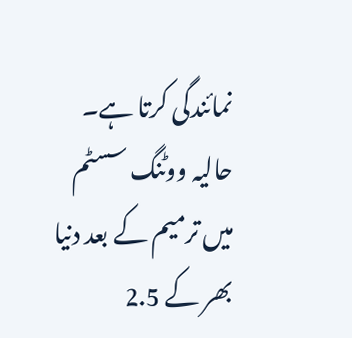نمائندگی کرتا ہے۔ حالیہ ووٹنگ سسٹم میں ترمیم کے بعد دنیا بھر کے 2.5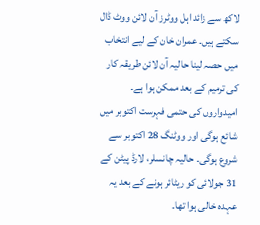لاکھ سے زائد اہل ووٹرز آن لائن ووٹ ڈال سکتے ہیں۔ عمران خان کے لیے انتخاب میں حصہ لینا حالیہ آن لائن طریقہ کار کی ترمیم کے بعد ممکن ہوا ہے۔ امیدواروں کی حتمی فہرست اکتوبر میں شائع ہوگی اور ووٹنگ 28 اکتوبر سے شروع ہوگی۔ حالیہ چانسلر، لارڈ پیٹن کے 31 جولائی کو ریٹائر ہونے کے بعد یہ عہدہ خالی ہوا تھا۔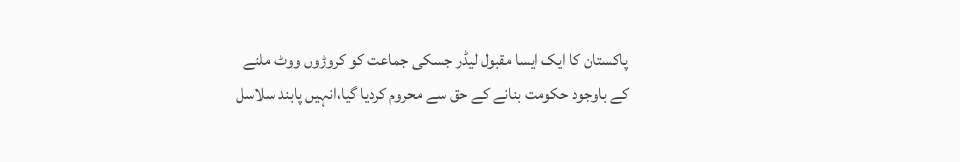پاکستان کا ایک ایسا مقبول لیڈر جسکی جماعت کو کروڑوں ووٹ ملنے کے باوجود حکومت بنانے کے حق سے محروم کردیا گیا،انہیں پابند سلاسل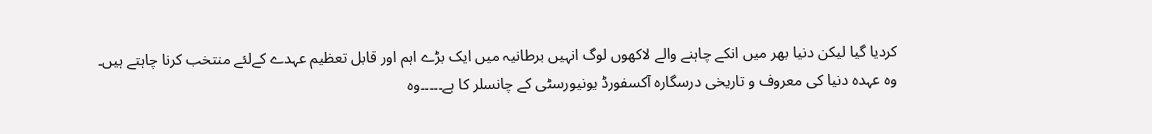کردیا گیا لیکن دنیا بھر میں انکے چاہنے والے لاکھوں لوگ انہیں برطانیہ میں ایک بڑے اہم اور قابل تعظیم عہدے کےلئے منتخب کرنا چاہتے ہیں۔
وہ عہدہ دنیا کی معروف و تاریخی درسگارہ آکسفورڈ یونیورسٹی کے چانسلر کا ہے۔۔۔۔۔وہ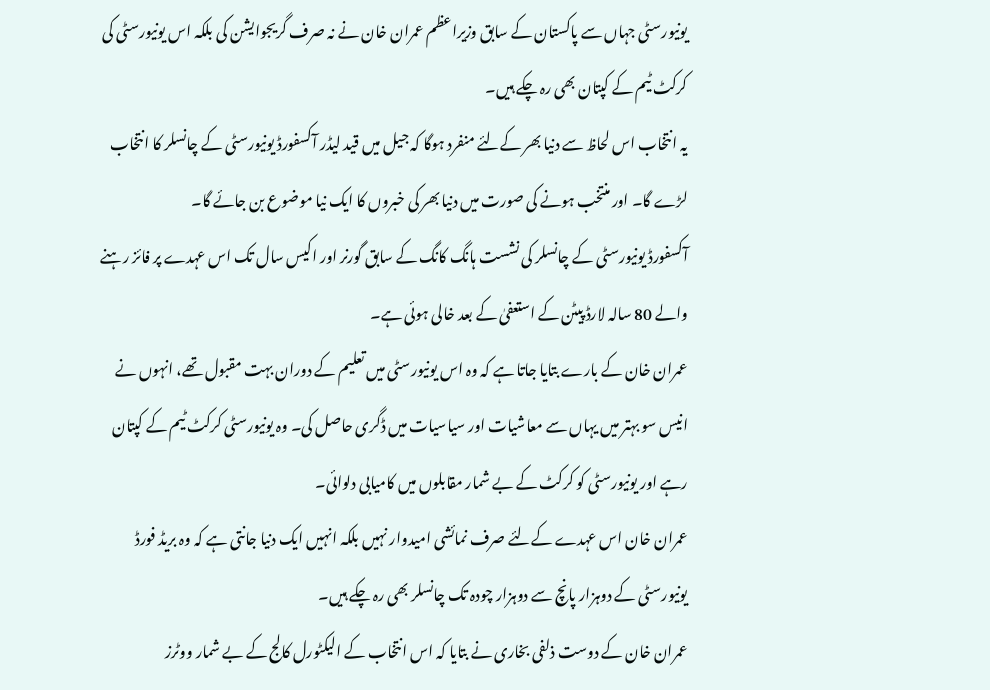یونیورسٹی جہاں سے پاکستان کے سابق وزیراعظم عمران خان نے نہ صرف گریجوایشن کی بلکہ اس یونیورسٹی کی کرکٹ ٹیم کے کپتان بھی رہ چکے ہیں۔
یہ انتخاب اس لحاظ سے دنیا بھر کےلئے منفرد ہوگا کہ جیل میں قید لیڈر آکسفورڈ یونیورسٹی کے چانسلر کا انتخاب لڑے گا۔ اور منتخب ہونے کی صورت میں دنیا بھر کی خبروں کا ایک نیا موضوع بن جائے گا۔
آکسفورڈ یونیورسٹی کے چانسلر کی نشست ہانگ کانگ کے سابق گورنر اور اکیس سال تک اس عہدے پر فائز رہنے والے 80 سالہ لارڈ پیٹن کے استعفیٰ کے بعد خالی ہوئی ہے۔
عمران خان کے بارے بتایا جاتا ہے کہ وہ اس یونیورسٹی میں تعلیم کے دوران بہت مقبول تھے، انہوں نے انیس سو بہتر میں یہاں سے معاشیات اور سیاسیات میں ڈگری حاصل کی۔ وہ یونیورسٹی کرکٹ ٹیم کے کپتان رہے اور یونیورسٹی کو کرکٹ کے بے شمار مقابلوں میں کامیابی دلوائی۔
عمران خان اس عہدے کےلئے صرف نمائشی امیدوار نہیں بلکہ انہیں ایک دنیا جانتی ہے کہ وہ بریڈ فورڈ یونیورسٹی کے دوہزار پانچ سے دوہزار چودہ تک چانسلر بھی رہ چکے ہیں۔
عمران خان کے دوست ذلفی بخاری نے بتایا کہ اس انتخاب کے الیکٹورل کالج کے بے شمار ووٹرز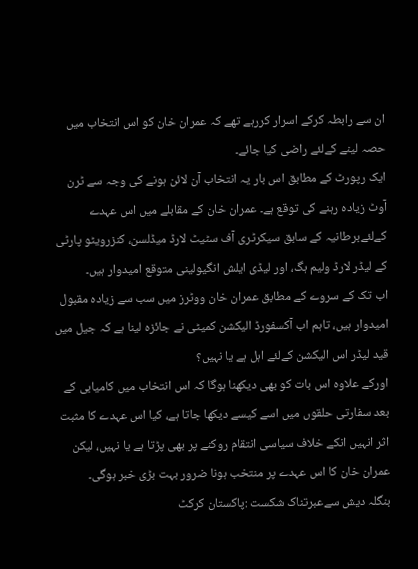ان سے رابطہ کرکے اسرار کررہے تھے کہ عمران خان کو اس انتخاب میں حصہ لینے کےلئے راضی کیا جائے۔
ایک رپورٹ کے مطابق اس بار یہ انتخاب آن لائن ہونے کی وجہ سے ٹرن آوٹ زیادہ رہنے کی توقع ہے۔ عمران خان کے مقابلے میں اس عہدے کےلئےبرطانیہ کے سابق سیکرٹری آف سٹیٹ لارڈ میڈلسن، کنزرویٹو پارٹی کے لیڈر لارڈ ولیم ہگ، اور لیڈی ایلش انگیولینی متوقع امیدوار ہیں۔
اب تک کے سروے کے مطابق عمران خان ووٹرز میں سب سے زیادہ مقبول امیدوار ہیں، تاہم اب آکسفورڈ الیکشن کمیٹی نے جائزہ لینا ہے کہ جیل میں قید لیڈر اس الیکشن کےلئے اہل ہے یا نہیں؟
اورکے علاوہ اس بات کو بھی دیکھنا ہوگا کہ اس انتخاب میں کامیابی کے بعد سفارتی حلقوں میں اسے کیسے دیکھا جاتا ہے، کیا اس عہدے کا مثبت اثر انہیں انکے خلاف سیاسی انتقام روکنے پر بھی پڑتا ہے یا نہیں، لیکن عمران خان کا اس عہدے پر منتخب ہونا ضرور بہت بڑی خبر ہوگی۔
بنگلہ دیش سےعبرتناک شکست :پاکستان کرکٹ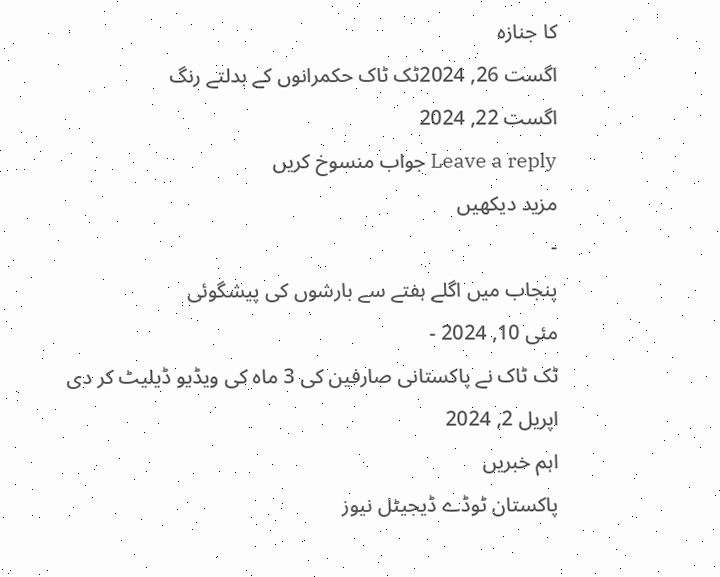کا جنازہ
اگست 26, 2024ٹک ٹاک حکمرانوں کے بدلتے رنگ
اگست 22, 2024
Leave a reply جواب منسوخ کریں
مزید دیکھیں
-
پنجاب میں اگلے ہفتے سے بارشوں کی پیشگوئی
مئی 10, 2024 -
ٹک ٹاک نے پاکستانی صارفین کی 3 ماہ کی ویڈیو ڈیلیٹ کر دی
اپریل 2, 2024
اہم خبریں
پاکستان ٹوڈے ڈیجیٹل نیوز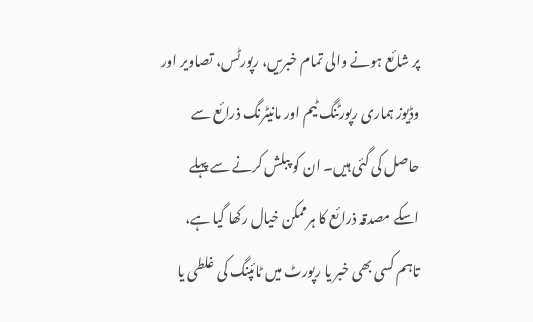پر شائع ہونے والی تمام خبریں، رپورٹس، تصاویر اور وڈیوز ہماری رپورٹنگ ٹیم اور مانیٹرنگ ذرائع سے حاصل کی گئی ہیں۔ ان کو پبلش کرنے سے پہلے اسکے مصدقہ ذرائع کا ہرممکن خیال رکھا گیا ہے، تاہم کسی بھی خبر یا رپورٹ میں ٹائپنگ کی غلطی یا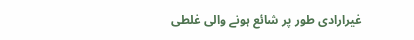غیرارادی طور پر شائع ہونے والی غلطی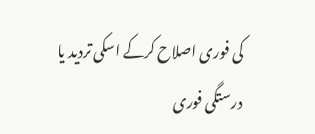کی فوری اصلاح کرکے اسکی تردید یا درستگی فوری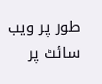طور پر ویب سائٹ پر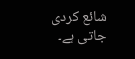شائع کردی جاتی ہے۔